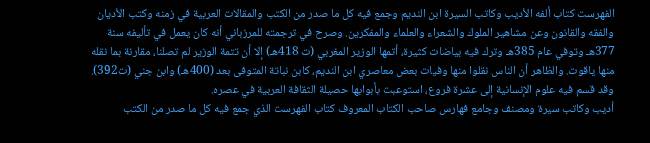الفهرست كتاب ألفه الأديب وكاتب السيرة ابن النديم وجمع فيه كل ما صدر من الكتب والمقالات العربية في زمنه وكتب الأديان والفقه والقانون وعن مشاهير الملوك والشعراء والعلماء والمفكرين. وصرح في ترجمته للمرزباني أنه كان يعمل في تأليفه سنة 377هـ وتوفي عام 385هـ وترك فيه بياضات كثيرة، أتمها الوزير المغربي (ت 418هـ) إلا أن تتمة الوزير لم تصلنا، مقارنة بما نقله منها ياقوت. والظاهر أن الناس نقلوا منها وفيات بعض معاصري ابن النديم، كابن نباتة المتوفى بعد (400هـ) وابن جني (ت392). وقد قسم فيه علوم الإنسانية إلى عشرة فروع، استوعبت بأبوابها حصيلة الثقافة العربية في عصره.
أديب وكاتب سيرة ومصنف وجامع فهارس صاحب الكتاب المعروف كتاب الفهرست الذي جمع فيه كل ما صدر من الكتب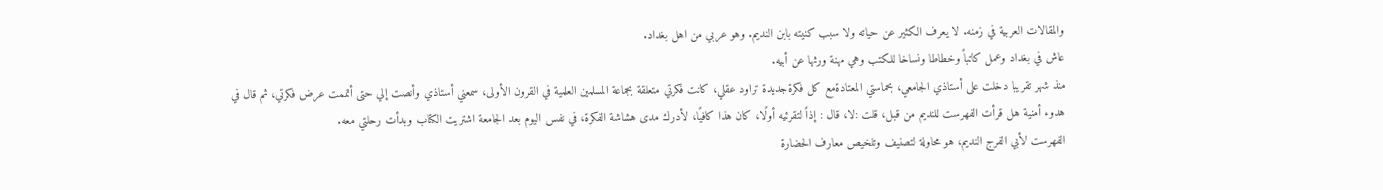والمقالات العربية في زمنه. لا يعرف الكثير عن حياته ولا سبب كنيته بابن النديم. وهو عربي من اهل بغداد.
عاش في بغداد وعمل كاتباً وخطاطا ونساخا للكتب وهي مهنة ورثها عن أبيه.
منذ شهر تقريبا دخلت على أستاذي الجامعي، بحماستي المعتادةمع كل فكرةجديدة تراود عقلي، كانت فكرتي متعلقة بجماعة المسلمين العلمية في القرون الأولى، سمعني أستاذي وأنصت إلي حتى أتممت عرض فكرتي، ثم قال في هدوء أمنية هل قرأت الفهرست للنديم من قبل، قلت :لا، قال : إذاً لتقرئيه أولًا، كان هذا كافيًا، لأدرك مدى هشاشة الفكرة، في نفس اليوم بعد الجامعة اشتريت الكتاب وبدأت رحلتي معه.
الفهرست لأبي الفرج النديم، هو محاولة لتصنيف وتلخيص معارف الحضارة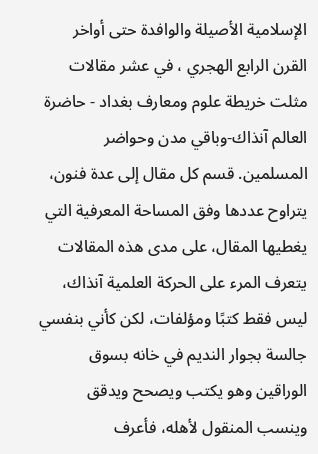الإسلامية الأصيلة والوافدة حتى أواخر القرن الرابع الهجري ، في عشر مقالات مثلت خريطة علوم ومعارف بغداد - حاضرة العالم آنذاك-وباقي مدن وحواضر المسلمين. قسم كل مقال إلى عدة فنون، يتراوح عددها وفق المساحة المعرفية التي يغطيها المقال، على مدى هذه المقالات يتعرف المرء على الحركة العلمية آنذاك، ليس فقط كتبًا ومؤلفات، لكن كأني بنفسي جالسة بجوار النديم في خانه بسوق الوراقين وهو يكتب ويصحح ويدقق وينسب المنقول لأهله، فأعرف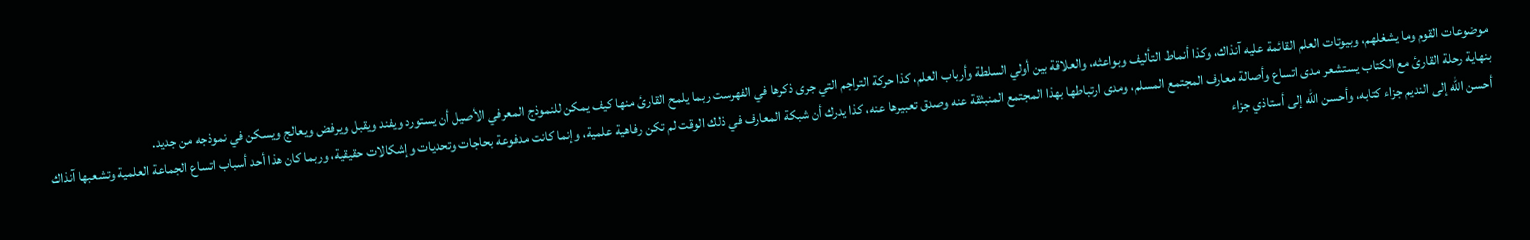موضوعات القوم وما يشغلهم، وبيوتات العلم القائمة عليه آنذاك، وكذا أنماط التأليف وبواعثه، والعلاقة بين أولي السلطة وأرباب العلم، كذا حركة التراجم التي جرى ذكرها في الفهرست ربما يلمح القارئ منها كيف يمكن للنموذج المعرفي الأصيل أن يستورد ويفند ويقبل ويرفض ويعالج ويسكن في نموذجه من جديد.
بنهاية رحلة القارئ مع الكتاب يستشعر مدى اتساع وأصالة معارف المجتمع المسلم، ومدى ارتباطها بهذا المجتمع المنبثقة عنه وصدق تعبيرها عنه، كذا يدرك أن شبكة المعارف في ذلك الوقت لم تكن رفاهية علمية، وإنما كانت مدفوعة بحاجات وتحديات وإشكالات حقيقية، وربما كان هذا أحد أسباب اتساع الجماعة العلمية وتشعبها آنذاك أحسن الله إلى النديم جزاء كتابه، وأحسن الله إلى أستاذي جزاء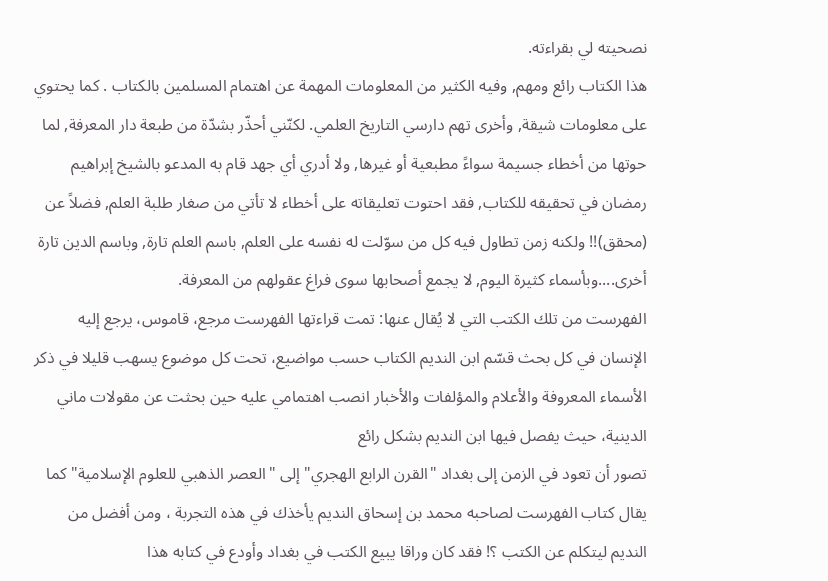نصحيته لي بقراءته.
هذا الكتاب رائع ومهم, وفيه الكثير من المعلومات المهمة عن اهتمام المسلمين بالكتاب . كما يحتوي على معلومات شيقة, وأخرى تهم دارسي التاريخ العلمي. لكنّني أحذّر بشدّة من طبعة دار المعرفة, لما حوتها من أخطاء جسيمة سواءً مطبعية أو غيرها, ولا أدري أي جهد قام به المدعو بالشيخ إبراهيم رمضان في تحقيقه للكتاب, فقد احتوت تعليقاته على أخطاء لا تأتي من صغار طلبة العلم, فضلاً عن (محقق)!! ولكنه زمن تطاول فيه كل من سوّلت له نفسه على العلم, باسم العلم تارة, وباسم الدين تارة أخرى....وبأسماء كثيرة اليوم, لا يجمع أصحابها سوى فراغ عقولهم من المعرفة.
الفهرست من تلك الكتب التي لا يُقال عنها: تمت قراءتها الفهرست مرجع، قاموس، يرجع إليه الإنسان في كل بحث قسّم ابن النديم الكتاب حسب مواضيع، تحت كل موضوع يسهب قليلا في ذكر الأسماء المعروفة والأعلام والمؤلفات والأخبار انصب اهتمامي عليه حين بحثت عن مقولات ماني الدينية، حيث يفصل فيها ابن النديم بشكل رائع
تصور أن تعود في الزمن إلى بغداد "القرن الرابع الهجري" إلى "العصر الذهبي للعلوم الإسلامية" كما يقال كتاب الفهرست لصاحبه محمد بن إسحاق النديم يأخذك في هذه التجربة ، ومن أفضل من النديم ليتكلم عن الكتب ؟! فقد كان وراقا يبيع الكتب في بغداد وأودع في كتابه هذا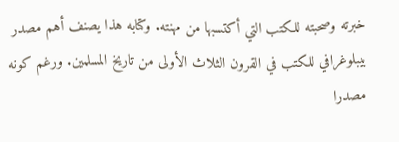خبرته وصحبته للكتب التي أكتسبها من مهنته. وكتابه هذا يصنف أهم مصدر بيبلوغرافي للكتب في القرون الثلاث الأولى من تاريخ المسلمين. ورغم كونه مصدرا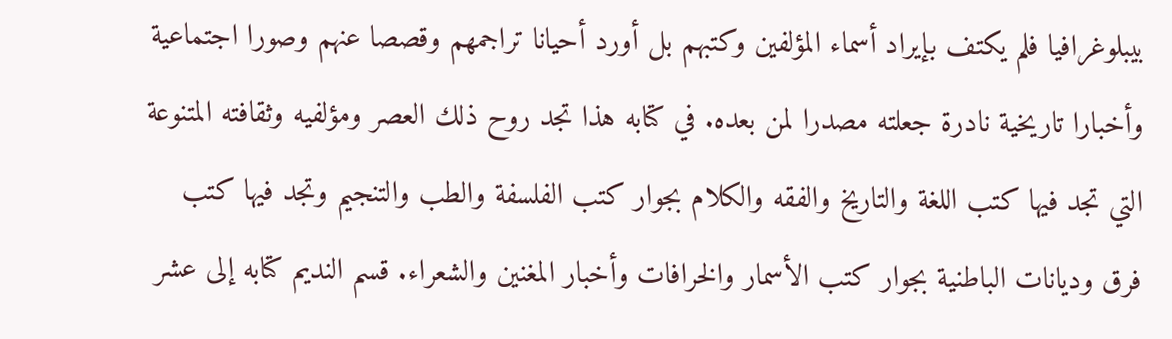بيبلوغرافيا فلم يكتف بإيراد أسماء المؤلفين وكتبهم بل أورد أحيانا تراجمهم وقصصا عنهم وصورا اجتماعية وأخبارا تاريخية نادرة جعلته مصدرا لمن بعده. في كتابه هذا تجد روح ذلك العصر ومؤلفيه وثقافته المتنوعة التي تجد فيها كتب اللغة والتاريخ والفقه والكلام بجوار كتب الفلسفة والطب والتنجيم وتجد فيها كتب فرق وديانات الباطنية بجوار كتب الأسمار والخرافات وأخبار المغنين والشعراء. قسم النديم كتابه إلى عشر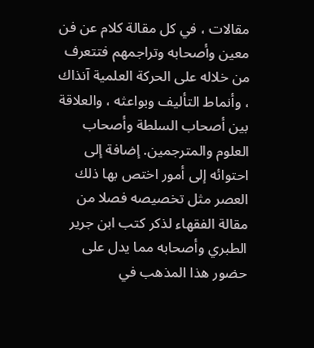مقالات ، في كل مقالة كلام عن فن معين وأصحابه وتراجمهم فتتعرف من خلاله على الحركة العلمية آنذاك ، وأنماط التأليف وبواعثه ، والعلاقة بين أصحاب السلطة وأصحاب العلوم والمترجمين. إضافة إلى احتوائه إلى أمور اختص بها ذلك العصر مثل تخصيصه فصلا من مقالة الفقهاء لذكر كتب ابن جرير الطبري وأصحابه مما يدل على حضور هذا المذهب في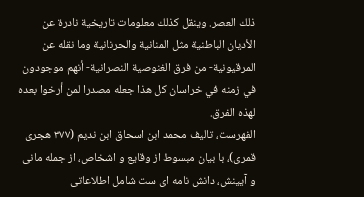ذلك العصر. وينقل كذلك معلومات تاريخية نادرة عن الأديان الباطنية مثل المنانية والحرنانية وما نقله عن المرقيونية- من فرق الغنوصية النصرانية- أنهم موجودون في زمنه في خراسان كل هذا جعله مصدرا لمن أرخوا بعده لهذه الفرق.
الفهرست، تالیف محمد ابن اسحاق ابن ندیم (۳۷۷ هجری قمری)، با بیان مبسوط از وقایع و اشخاص، از جمله مانی و آیینش، دانش نامه ای ست شامل اطلاعاتی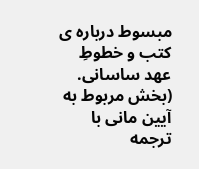مبسوط درباره ی کتب و خطوطِ عهد ساسانی. (بخش مربوط به آیین مانی با ترجمه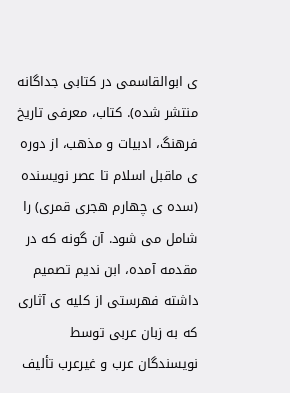ی ابوالقاسمی در کتابی جداگانه منتشر شده). کتاب، معرفی تاریخ فرهنگ، ادبیات و مذهب، از دوره ی ماقبل اسلام تا عصر نویسنده (سده ی چهارم هجری قمری) را شامل می شود. آن گونه که در مقدمه آمده، ابن ندیم تصمیم داشته فهرستی از کلیه ی آثاری که به زبان عربی توسط نویسندگان عرب و غیرعرب تألیف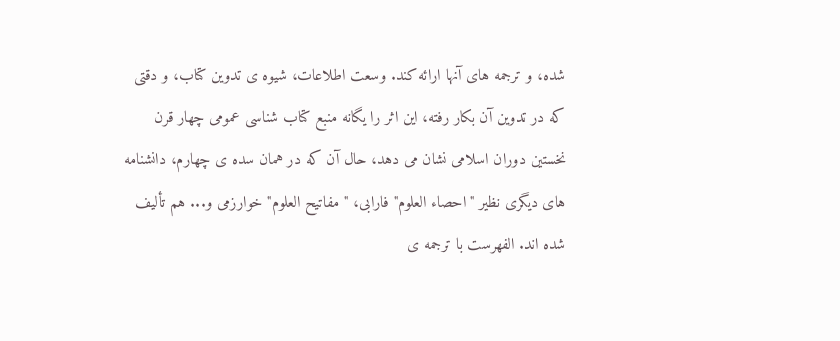شده، و ترجمه های آنها ارائه کند. وسعت اطلاعات، شیوه ی تدوین کتاب، و دقتی که در تدوین آن بکار رفته، این اثر را یگانه منبع کتاب شناسی عمومی چهار قرن نخستین دوران اسلامی نشان می دهد، حال آن که در همان سده ی چهارم، دانشنامه های دیگری نظیر "احصاء العلوم" فارابی، "مفاتیح العلوم" خوارزمی و... هم تألیف شده اند. الفهرست با ترجمه ی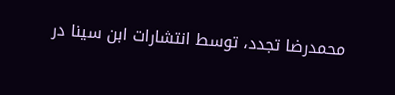محمدرضا تجدد، توسط انتشارات ابن سینا در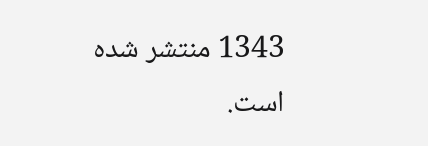1343 منتشر شده است.